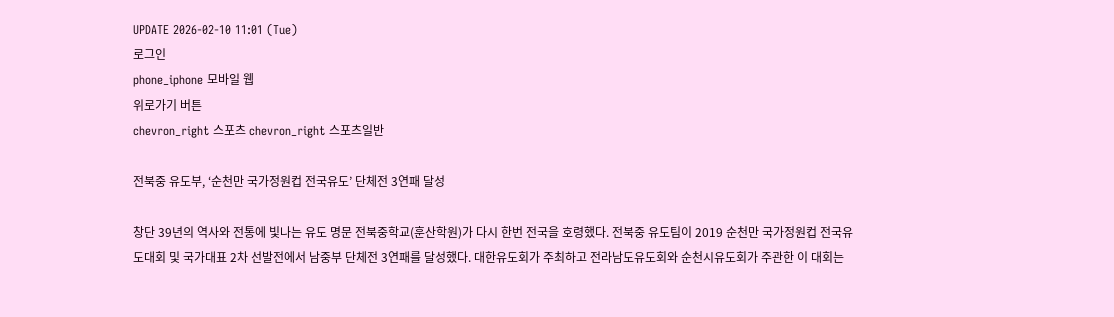UPDATE 2026-02-10 11:01 (Tue)
로그인
phone_iphone 모바일 웹
위로가기 버튼
chevron_right 스포츠 chevron_right 스포츠일반

전북중 유도부, ‘순천만 국가정원컵 전국유도’ 단체전 3연패 달성

창단 39년의 역사와 전통에 빛나는 유도 명문 전북중학교(훈산학원)가 다시 한번 전국을 호령했다. 전북중 유도팀이 2019 순천만 국가정원컵 전국유도대회 및 국가대표 2차 선발전에서 남중부 단체전 3연패를 달성했다. 대한유도회가 주최하고 전라남도유도회와 순천시유도회가 주관한 이 대회는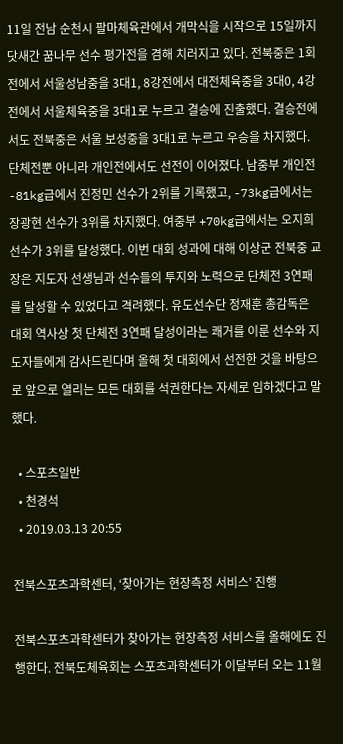11일 전남 순천시 팔마체육관에서 개막식을 시작으로 15일까지 닷새간 꿈나무 선수 평가전을 겸해 치러지고 있다. 전북중은 1회전에서 서울성남중을 3대1, 8강전에서 대전체육중을 3대0, 4강전에서 서울체육중을 3대1로 누르고 결승에 진출했다. 결승전에서도 전북중은 서울 보성중을 3대1로 누르고 우승을 차지했다. 단체전뿐 아니라 개인전에서도 선전이 이어졌다. 남중부 개인전 -81kg급에서 진정민 선수가 2위를 기록했고, -73kg급에서는 장광현 선수가 3위를 차지했다. 여중부 +70kg급에서는 오지희 선수가 3위를 달성했다. 이번 대회 성과에 대해 이상군 전북중 교장은 지도자 선생님과 선수들의 투지와 노력으로 단체전 3연패를 달성할 수 있었다고 격려했다. 유도선수단 정재훈 총감독은 대회 역사상 첫 단체전 3연패 달성이라는 쾌거를 이룬 선수와 지도자들에게 감사드린다며 올해 첫 대회에서 선전한 것을 바탕으로 앞으로 열리는 모든 대회를 석권한다는 자세로 임하겠다고 말했다.

  • 스포츠일반
  • 천경석
  • 2019.03.13 20:55

전북스포츠과학센터, ‘찾아가는 현장측정 서비스’ 진행

전북스포츠과학센터가 찾아가는 현장측정 서비스를 올해에도 진행한다. 전북도체육회는 스포츠과학센터가 이달부터 오는 11월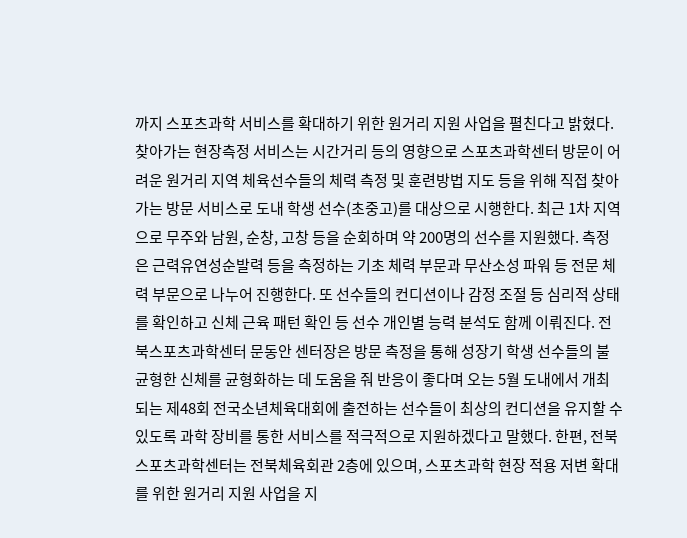까지 스포츠과학 서비스를 확대하기 위한 원거리 지원 사업을 펼친다고 밝혔다. 찾아가는 현장측정 서비스는 시간거리 등의 영향으로 스포츠과학센터 방문이 어려운 원거리 지역 체육선수들의 체력 측정 및 훈련방법 지도 등을 위해 직접 찾아가는 방문 서비스로 도내 학생 선수(초중고)를 대상으로 시행한다. 최근 1차 지역으로 무주와 남원, 순창, 고창 등을 순회하며 약 200명의 선수를 지원했다. 측정은 근력유연성순발력 등을 측정하는 기초 체력 부문과 무산소성 파워 등 전문 체력 부문으로 나누어 진행한다. 또 선수들의 컨디션이나 감정 조절 등 심리적 상태를 확인하고 신체 근육 패턴 확인 등 선수 개인별 능력 분석도 함께 이뤄진다. 전북스포츠과학센터 문동안 센터장은 방문 측정을 통해 성장기 학생 선수들의 불균형한 신체를 균형화하는 데 도움을 줘 반응이 좋다며 오는 5월 도내에서 개최되는 제48회 전국소년체육대회에 출전하는 선수들이 최상의 컨디션을 유지할 수 있도록 과학 장비를 통한 서비스를 적극적으로 지원하겠다고 말했다. 한편, 전북스포츠과학센터는 전북체육회관 2층에 있으며, 스포츠과학 현장 적용 저변 확대를 위한 원거리 지원 사업을 지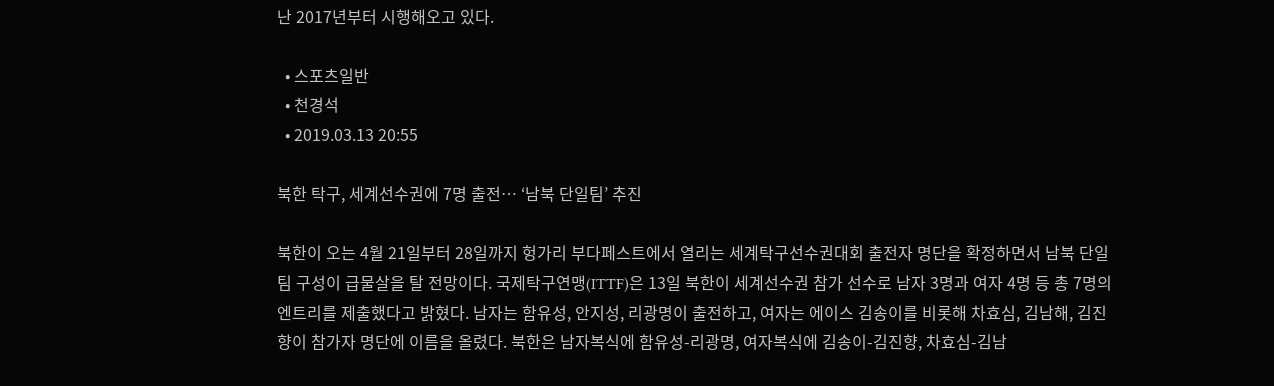난 2017년부터 시행해오고 있다.

  • 스포츠일반
  • 천경석
  • 2019.03.13 20:55

북한 탁구, 세계선수권에 7명 출전… ‘남북 단일팀’ 추진

북한이 오는 4월 21일부터 28일까지 헝가리 부다페스트에서 열리는 세계탁구선수권대회 출전자 명단을 확정하면서 남북 단일팀 구성이 급물살을 탈 전망이다. 국제탁구연맹(ITTF)은 13일 북한이 세계선수권 참가 선수로 남자 3명과 여자 4명 등 총 7명의 엔트리를 제출했다고 밝혔다. 남자는 함유성, 안지성, 리광명이 출전하고, 여자는 에이스 김송이를 비롯해 차효심, 김남해, 김진향이 참가자 명단에 이름을 올렸다. 북한은 남자복식에 함유성-리광명, 여자복식에 김송이-김진향, 차효심-김남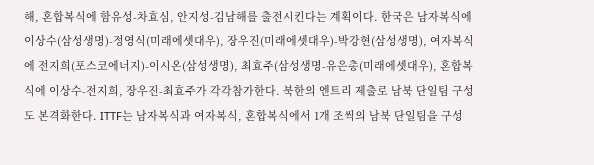해, 혼합복식에 함유성-차효심, 안지성-김남해를 출전시킨다는 계획이다. 한국은 남자복식에 이상수(삼성생명)-정영식(미래에셋대우), 장우진(미래에셋대우)-박강현(삼성생명), 여자복식에 전지희(포스코에너지)-이시온(삼성생명), 최효주(삼성생명-유은총(미래에셋대우), 혼합복식에 이상수-전지희, 장우진-최효주가 각각참가한다. 북한의 엔트리 제출로 남북 단일팀 구성도 본격화한다. ITTF는 남자복식과 여자복식, 혼합복식에서 1개 조씩의 남북 단일팀을 구성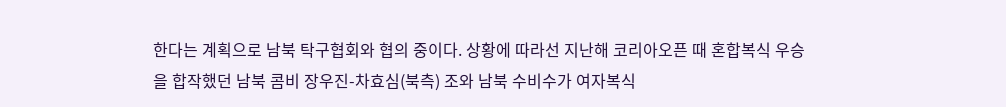한다는 계획으로 남북 탁구협회와 협의 중이다. 상황에 따라선 지난해 코리아오픈 때 혼합복식 우승을 합작했던 남북 콤비 장우진-차효심(북측) 조와 남북 수비수가 여자복식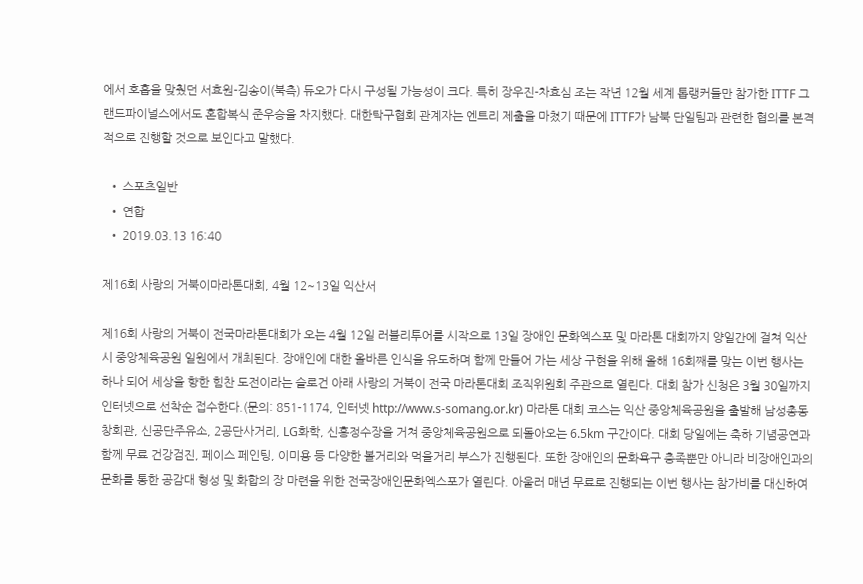에서 호흡을 맞췄던 서효원-김송이(북측) 듀오가 다시 구성될 가능성이 크다. 특히 장우진-차효심 조는 작년 12월 세계 톱랭커들만 참가한 ITTF 그랜드파이널스에서도 혼합복식 준우승을 차지했다. 대한탁구협회 관계자는 엔트리 제출을 마쳤기 때문에 ITTF가 남북 단일팀과 관련한 협의를 본격적으로 진행할 것으로 보인다고 말했다.

  • 스포츠일반
  • 연합
  • 2019.03.13 16:40

제16회 사랑의 거북이마라톤대회, 4월 12~13일 익산서

제16회 사랑의 거북이 전국마라톤대회가 오는 4월 12일 러블리투어를 시작으로 13일 장애인 문화엑스포 및 마라톤 대회까지 양일간에 걸쳐 익산시 중앙체육공원 일원에서 개최된다. 장애인에 대한 올바른 인식을 유도하며 함께 만들어 가는 세상 구현을 위해 올해 16회째를 맞는 이번 행사는 하나 되어 세상을 향한 힘찬 도전이라는 슬로건 아래 사랑의 거북이 전국 마라톤대회 조직위원회 주관으로 열린다. 대회 참가 신청은 3월 30일까지 인터넷으로 선착순 접수한다.(문의: 851-1174, 인터넷 http://www.s-somang.or.kr) 마라톤 대회 코스는 익산 중앙체육공원을 출발해 남성총동창회관, 신공단주유소, 2공단사거리, LG화학, 신흥정수장을 거쳐 중앙체육공원으로 되돌아오는 6.5km 구간이다. 대회 당일에는 축하 기념공연과 함께 무료 건강검진, 페이스 페인팅, 이미용 등 다양한 볼거리와 먹을거리 부스가 진행된다. 또한 장애인의 문화욕구 충족뿐만 아니라 비장애인과의 문화를 통한 공감대 형성 및 화합의 장 마련을 위한 전국장애인문화엑스포가 열린다. 아울러 매년 무료로 진행되는 이번 행사는 참가비를 대신하여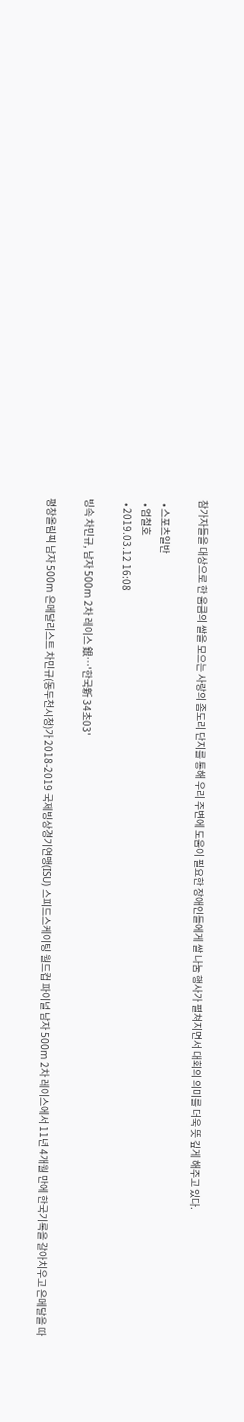참가자들을 대상으로 한 움큼의 쌀을 모으는 사랑의 좀도리 단지를 통해 우리 주변에 도움이 필요한 장애인들에게 쌀 나눔 행사가 펼쳐지면서 대회의 의미를 더욱 뜻 깊게 해주고 있다.

  • 스포츠일반
  • 엄철호
  • 2019.03.12 16:08

빙속 차민규, 남자 500m 2차 레이스 銀…'한국新 34초03'

평창올림픽 남자 500m 은메달리스트 차민규(동두천시청)가 2018-2019 국제빙상경기연맹(ISU) 스피드스케이팅 월드컵 파이널 남자 500m 2차 레이스에서 11년 4개월 만에 한국기록을 갈아치우고 은메달을 따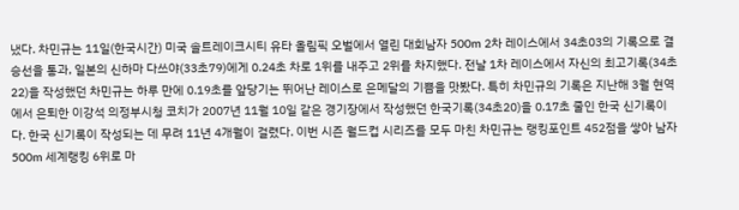냈다. 차민규는 11일(한국시간) 미국 솔트레이크시티 유타 올림픽 오벌에서 열린 대회남자 500m 2차 레이스에서 34초03의 기록으로 결승선을 통과, 일본의 신하마 다쓰야(33초79)에게 0.24초 차로 1위를 내주고 2위를 차지했다. 전날 1차 레이스에서 자신의 최고기록(34초22)을 작성했던 차민규는 하루 만에 0.19초를 앞당기는 뛰어난 레이스로 은메달의 기쁨을 맛봤다. 특히 차민규의 기록은 지난해 3월 현역에서 은퇴한 이강석 의정부시청 코치가 2007년 11월 10일 같은 경기장에서 작성했던 한국기록(34초20)을 0.17초 줄인 한국 신기록이다. 한국 신기록이 작성되는 데 무려 11년 4개월이 걸렸다. 이번 시즌 월드컵 시리즈를 모두 마친 차민규는 랭킹포인트 452점을 쌓아 남자 500m 세계랭킹 6위로 마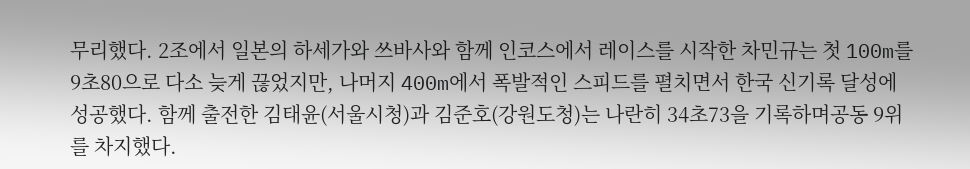무리했다. 2조에서 일본의 하세가와 쓰바사와 함께 인코스에서 레이스를 시작한 차민규는 첫 100m를 9초80으로 다소 늦게 끊었지만, 나머지 400m에서 폭발적인 스피드를 펼치면서 한국 신기록 달성에 성공했다. 함께 출전한 김태윤(서울시청)과 김준호(강원도청)는 나란히 34초73을 기록하며공동 9위를 차지했다.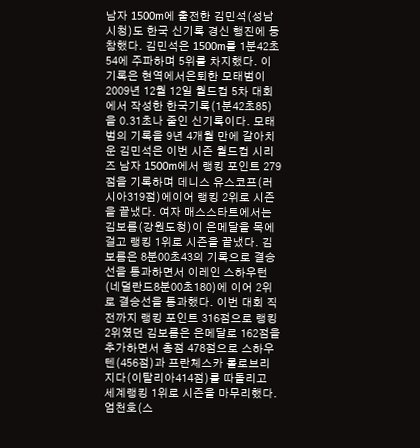남자 1500m에 출전한 김민석(성남시청)도 한국 신기록 경신 행진에 동참했다. 김민석은 1500m를 1분42초54에 주파하며 5위를 차지했다. 이 기록은 현역에서은퇴한 모태범이 2009년 12월 12일 월드컵 5차 대회에서 작성한 한국기록(1분42초85)을 0.31초나 줄인 신기록이다. 모태범의 기록을 9년 4개월 만에 갈아치운 김민석은 이번 시즌 월드컵 시리즈 남자 1500m에서 랭킹 포인트 279점을 기록하며 데니스 유스코프(러시아319점)에이어 랭킹 2위로 시즌을 끝냈다. 여자 매스스타트에서는 김보름(강원도청)이 은메달을 목에 걸고 랭킹 1위로 시즌을 끝냈다. 김보름은 8분00초43의 기록으로 결승선을 통과하면서 이레인 스하우턴(네덜란드8분00초180)에 이어 2위로 결승선을 통과했다. 이번 대회 직전까지 랭킹 포인트 316점으로 랭킹 2위였던 김보름은 은메달로 162점을 추가하면서 총점 478점으로 스하우텐(456점)과 프란체스카 롤로브리지다(이탈리아414점)를 따돌리고 세계랭킹 1위로 시즌을 마무리했다. 엄천호(스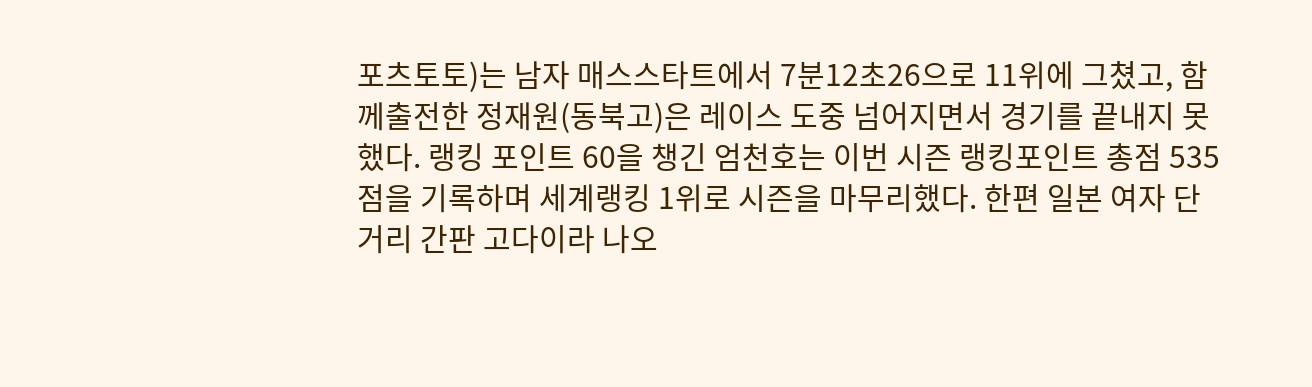포츠토토)는 남자 매스스타트에서 7분12초26으로 11위에 그쳤고, 함께출전한 정재원(동북고)은 레이스 도중 넘어지면서 경기를 끝내지 못했다. 랭킹 포인트 60을 챙긴 엄천호는 이번 시즌 랭킹포인트 총점 535점을 기록하며 세계랭킹 1위로 시즌을 마무리했다. 한편 일본 여자 단거리 간판 고다이라 나오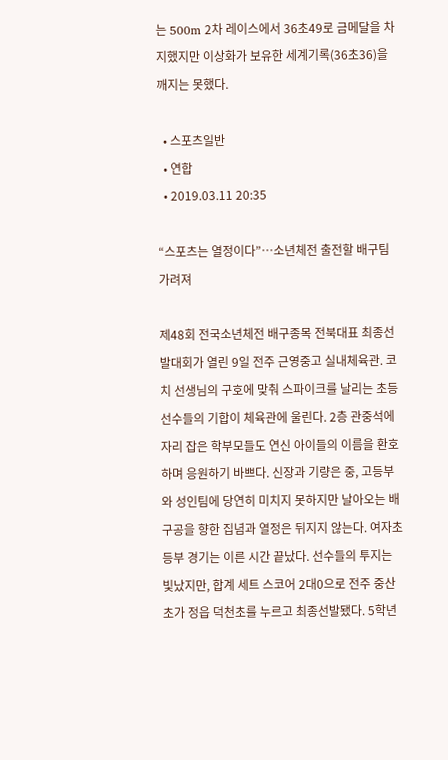는 500m 2차 레이스에서 36초49로 금메달을 차지했지만 이상화가 보유한 세계기록(36초36)을 깨지는 못했다.

  • 스포츠일반
  • 연합
  • 2019.03.11 20:35

“스포츠는 열정이다”…소년체전 출전할 배구팀 가려져

제48회 전국소년체전 배구종목 전북대표 최종선발대회가 열린 9일 전주 근영중고 실내체육관. 코치 선생님의 구호에 맞춰 스파이크를 날리는 초등 선수들의 기합이 체육관에 울린다. 2층 관중석에 자리 잡은 학부모들도 연신 아이들의 이름을 환호하며 응원하기 바쁘다. 신장과 기량은 중, 고등부와 성인팀에 당연히 미치지 못하지만 날아오는 배구공을 향한 집념과 열정은 뒤지지 않는다. 여자초등부 경기는 이른 시간 끝났다. 선수들의 투지는 빛났지만, 합계 세트 스코어 2대0으로 전주 중산초가 정읍 덕천초를 누르고 최종선발됐다. 5학년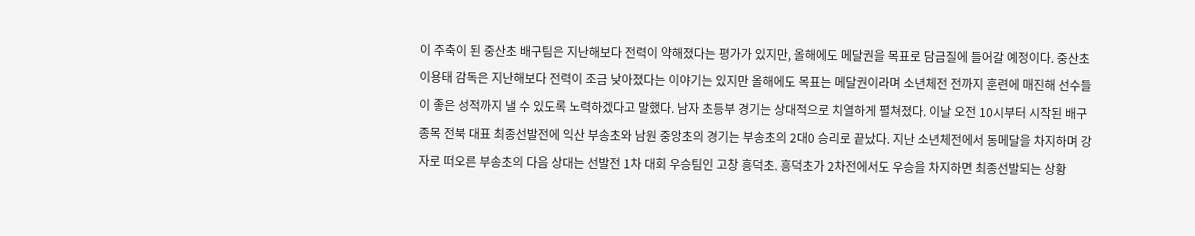이 주축이 된 중산초 배구팀은 지난해보다 전력이 약해졌다는 평가가 있지만, 올해에도 메달권을 목표로 담금질에 들어갈 예정이다. 중산초 이용태 감독은 지난해보다 전력이 조금 낮아졌다는 이야기는 있지만 올해에도 목표는 메달권이라며 소년체전 전까지 훈련에 매진해 선수들이 좋은 성적까지 낼 수 있도록 노력하겠다고 말했다. 남자 초등부 경기는 상대적으로 치열하게 펼쳐졌다. 이날 오전 10시부터 시작된 배구 종목 전북 대표 최종선발전에 익산 부송초와 남원 중앙초의 경기는 부송초의 2대0 승리로 끝났다. 지난 소년체전에서 동메달을 차지하며 강자로 떠오른 부송초의 다음 상대는 선발전 1차 대회 우승팀인 고창 흥덕초. 흥덕초가 2차전에서도 우승을 차지하면 최종선발되는 상황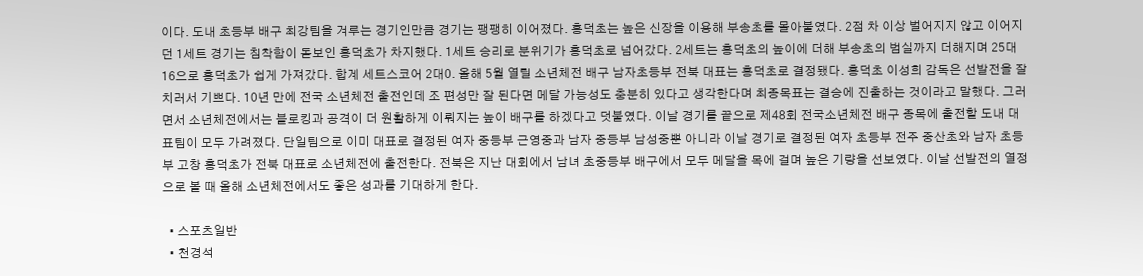이다. 도내 초등부 배구 최강팀을 겨루는 경기인만큼 경기는 팽팽히 이어졌다. 흥덕초는 높은 신장을 이용해 부송초를 몰아붙였다. 2점 차 이상 벌어지지 않고 이어지던 1세트 경기는 침착함이 돋보인 흥덕초가 차지했다. 1세트 승리로 분위기가 흥덕초로 넘어갔다. 2세트는 흥덕초의 높이에 더해 부송초의 범실까지 더해지며 25대16으로 흥덕초가 쉽게 가져갔다. 합계 세트스코어 2대0. 올해 5월 열릴 소년체전 배구 남자초등부 전북 대표는 흥덕초로 결정됐다. 흥덕초 이성희 감독은 선발전을 잘 치러서 기쁘다. 10년 만에 전국 소년체전 출전인데 조 편성만 잘 된다면 메달 가능성도 충분히 있다고 생각한다며 최종목표는 결승에 진출하는 것이라고 말했다. 그러면서 소년체전에서는 블로킹과 공격이 더 원활하게 이뤄지는 높이 배구를 하겠다고 덧붙였다. 이날 경기를 끝으로 제48회 전국소년체전 배구 종목에 출전할 도내 대표팀이 모두 가려졌다. 단일팀으로 이미 대표로 결정된 여자 중등부 근영중과 남자 중등부 남성중뿐 아니라 이날 경기로 결정된 여자 초등부 전주 중산초와 남자 초등부 고창 흥덕초가 전북 대표로 소년체전에 출전한다. 전북은 지난 대회에서 남녀 초중등부 배구에서 모두 메달을 목에 걸며 높은 기량을 선보였다. 이날 선발전의 열정으로 볼 때 올해 소년체전에서도 좋은 성과를 기대하게 한다.

  • 스포츠일반
  • 천경석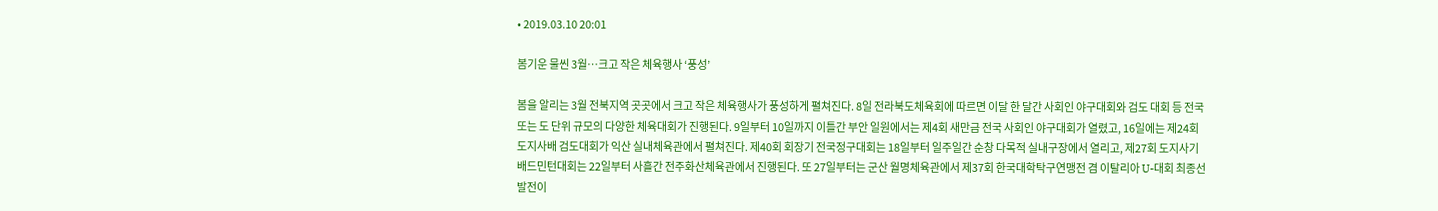• 2019.03.10 20:01

봄기운 물씬 3월…크고 작은 체육행사 ‘풍성’

봄을 알리는 3월 전북지역 곳곳에서 크고 작은 체육행사가 풍성하게 펼쳐진다. 8일 전라북도체육회에 따르면 이달 한 달간 사회인 야구대회와 검도 대회 등 전국 또는 도 단위 규모의 다양한 체육대회가 진행된다. 9일부터 10일까지 이틀간 부안 일원에서는 제4회 새만금 전국 사회인 야구대회가 열렸고, 16일에는 제24회 도지사배 검도대회가 익산 실내체육관에서 펼쳐진다. 제40회 회장기 전국정구대회는 18일부터 일주일간 순창 다목적 실내구장에서 열리고, 제27회 도지사기 배드민턴대회는 22일부터 사흘간 전주화산체육관에서 진행된다. 또 27일부터는 군산 월명체육관에서 제37회 한국대학탁구연맹전 겸 이탈리아 U-대회 최종선발전이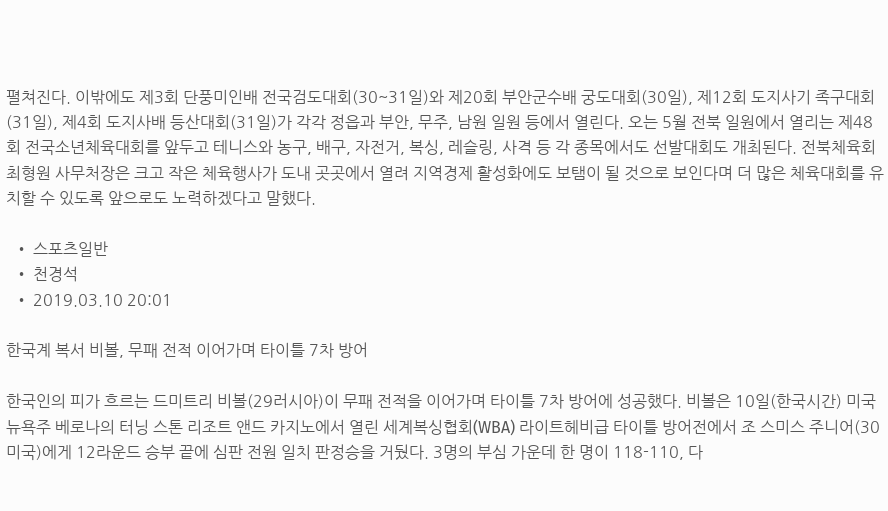펼쳐진다. 이밖에도 제3회 단풍미인배 전국검도대회(30~31일)와 제20회 부안군수배 궁도대회(30일), 제12회 도지사기 족구대회(31일), 제4회 도지사배 등산대회(31일)가 각각 정읍과 부안, 무주, 남원 일원 등에서 열린다. 오는 5월 전북 일원에서 열리는 제48회 전국소년체육대회를 앞두고 테니스와 농구, 배구, 자전거, 복싱, 레슬링, 사격 등 각 종목에서도 선발대회도 개최된다. 전북체육회 최형원 사무처장은 크고 작은 체육행사가 도내 곳곳에서 열려 지역경제 활성화에도 보탬이 될 것으로 보인다며 더 많은 체육대회를 유치할 수 있도록 앞으로도 노력하겠다고 말했다.

  • 스포츠일반
  • 천경석
  • 2019.03.10 20:01

한국계 복서 비볼, 무패 전적 이어가며 타이틀 7차 방어

한국인의 피가 흐르는 드미트리 비볼(29러시아)이 무패 전적을 이어가며 타이틀 7차 방어에 성공했다. 비볼은 10일(한국시간) 미국 뉴욕주 베로나의 터닝 스톤 리조트 앤드 카지노에서 열린 세계복싱협회(WBA) 라이트헤비급 타이틀 방어전에서 조 스미스 주니어(30미국)에게 12라운드 승부 끝에 심판 전원 일치 판정승을 거뒀다. 3명의 부심 가운데 한 명이 118-110, 다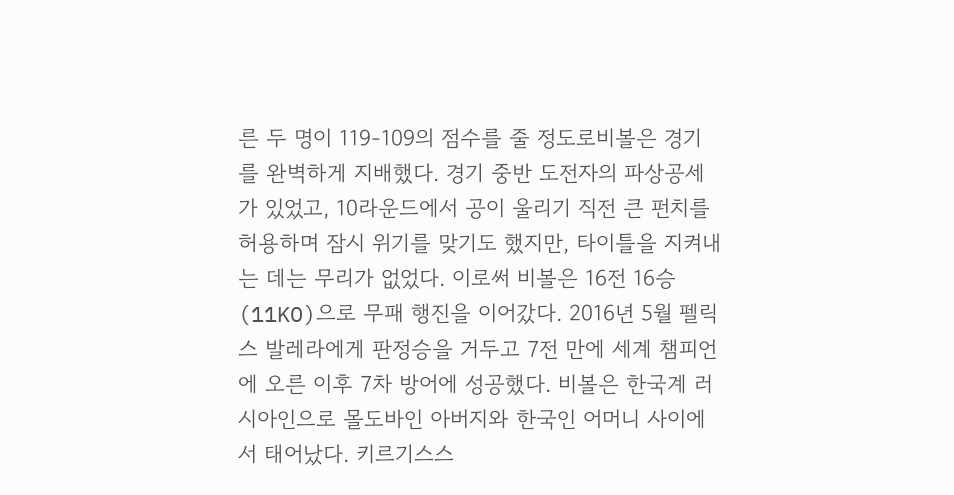른 두 명이 119-109의 점수를 줄 정도로비볼은 경기를 완벽하게 지배했다. 경기 중반 도전자의 파상공세가 있었고, 10라운드에서 공이 울리기 직전 큰 펀치를 허용하며 잠시 위기를 맞기도 했지만, 타이틀을 지켜내는 데는 무리가 없었다. 이로써 비볼은 16전 16승(11KO)으로 무패 행진을 이어갔다. 2016년 5월 펠릭스 발레라에게 판정승을 거두고 7전 만에 세계 챔피언에 오른 이후 7차 방어에 성공했다. 비볼은 한국계 러시아인으로 몰도바인 아버지와 한국인 어머니 사이에서 태어났다. 키르기스스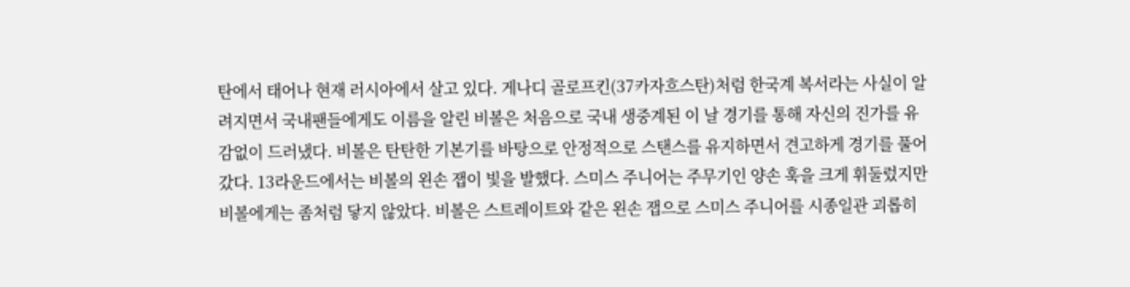탄에서 태어나 현재 러시아에서 살고 있다. 게나디 골로프킨(37카자흐스탄)처럼 한국계 복서라는 사실이 알려지면서 국내팬들에게도 이름을 알린 비볼은 처음으로 국내 생중계된 이 날 경기를 통해 자신의 진가를 유감없이 드러냈다. 비볼은 탄탄한 기본기를 바탕으로 안정적으로 스탠스를 유지하면서 견고하게 경기를 풀어갔다. 13라운드에서는 비볼의 왼손 잽이 빛을 발했다. 스미스 주니어는 주무기인 양손 훅을 크게 휘둘렀지만 비볼에게는 좀처럼 닿지 않았다. 비볼은 스트레이트와 같은 왼손 잽으로 스미스 주니어를 시종일관 괴롭히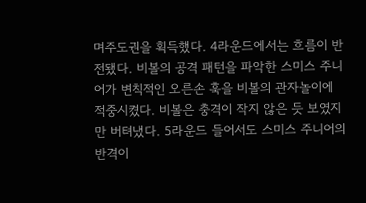며주도권을 획득했다. 4라운드에서는 흐름이 반전됐다. 비볼의 공격 패턴을 파악한 스미스 주니어가 변칙적인 오른손 훅을 비볼의 관자놀이에 적중시켰다. 비볼은 충격이 작지 않은 듯 보였지만 버텨냈다. 5라운드 들어서도 스미스 주니어의 반격이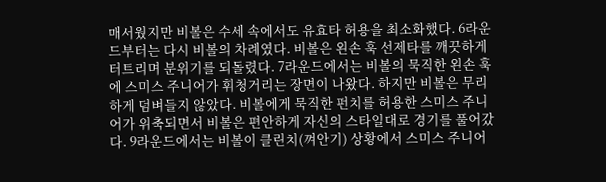매서웠지만 비볼은 수세 속에서도 유효타 허용을 최소화했다. 6라운드부터는 다시 비볼의 차례였다. 비볼은 왼손 훅 선제타를 깨끗하게 터트리며 분위기를 되돌렸다. 7라운드에서는 비볼의 묵직한 왼손 훅에 스미스 주니어가 휘청거리는 장면이 나왔다. 하지만 비볼은 무리하게 덤벼들지 않았다. 비볼에게 묵직한 펀치를 허용한 스미스 주니어가 위축되면서 비볼은 편안하게 자신의 스타일대로 경기를 풀어갔다. 9라운드에서는 비볼이 클린치(껴안기) 상황에서 스미스 주니어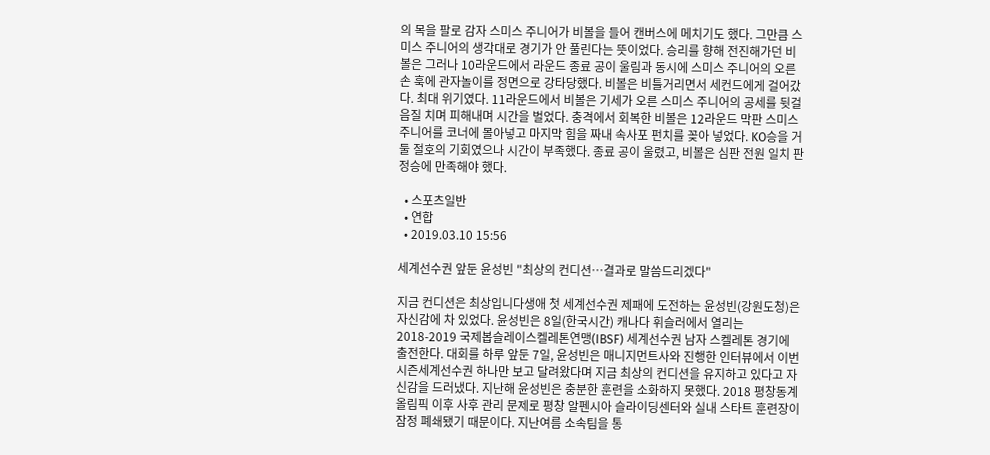의 목을 팔로 감자 스미스 주니어가 비볼을 들어 캔버스에 메치기도 했다. 그만큼 스미스 주니어의 생각대로 경기가 안 풀린다는 뜻이었다. 승리를 향해 전진해가던 비볼은 그러나 10라운드에서 라운드 종료 공이 울림과 동시에 스미스 주니어의 오른손 훅에 관자놀이를 정면으로 강타당했다. 비볼은 비틀거리면서 세컨드에게 걸어갔다. 최대 위기였다. 11라운드에서 비볼은 기세가 오른 스미스 주니어의 공세를 뒷걸음질 치며 피해내며 시간을 벌었다. 충격에서 회복한 비볼은 12라운드 막판 스미스 주니어를 코너에 몰아넣고 마지막 힘을 짜내 속사포 펀치를 꽂아 넣었다. KO승을 거둘 절호의 기회였으나 시간이 부족했다. 종료 공이 울렸고, 비볼은 심판 전원 일치 판정승에 만족해야 했다.

  • 스포츠일반
  • 연합
  • 2019.03.10 15:56

세계선수권 앞둔 윤성빈 "최상의 컨디션…결과로 말씀드리겠다"

지금 컨디션은 최상입니다생애 첫 세계선수권 제패에 도전하는 윤성빈(강원도청)은 자신감에 차 있었다. 윤성빈은 8일(한국시간) 캐나다 휘슬러에서 열리는 2018-2019 국제봅슬레이스켈레톤연맹(IBSF) 세계선수권 남자 스켈레톤 경기에 출전한다. 대회를 하루 앞둔 7일, 윤성빈은 매니지먼트사와 진행한 인터뷰에서 이번 시즌세계선수권 하나만 보고 달려왔다며 지금 최상의 컨디션을 유지하고 있다고 자신감을 드러냈다. 지난해 윤성빈은 충분한 훈련을 소화하지 못했다. 2018 평창동계올림픽 이후 사후 관리 문제로 평창 알펜시아 슬라이딩센터와 실내 스타트 훈련장이 잠정 폐쇄됐기 때문이다. 지난여름 소속팀을 통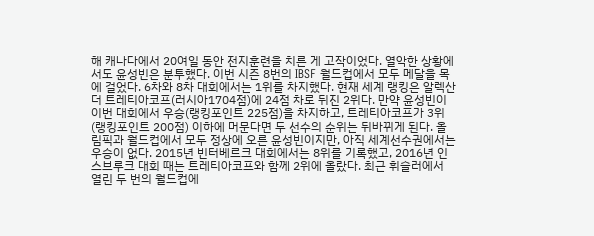해 캐나다에서 20여일 동안 전지훈련을 치른 게 고작이었다. 열악한 상황에서도 윤성빈은 분투했다. 이번 시즌 8번의 IBSF 월드컵에서 모두 메달을 목에 걸었다. 6차와 8차 대회에서는 1위를 차지했다. 현재 세계 랭킹은 알렉산더 트레티아코프(러시아1704점)에 24점 차로 뒤진 2위다. 만약 윤성빈이 이번 대회에서 우승(랭킹포인트 225점)을 차지하고, 트레티아코프가 3위(랭킹포인트 200점) 이하에 머문다면 두 선수의 순위는 뒤바뀌게 된다. 올림픽과 월드컵에서 모두 정상에 오른 윤성빈이지만, 아직 세계선수권에서는 우승이 없다. 2015년 빈터베르크 대회에서는 8위를 기록했고, 2016년 인스브루크 대회 때는 트레티아코프와 함께 2위에 올랐다. 최근 휘슬러에서 열린 두 번의 월드컵에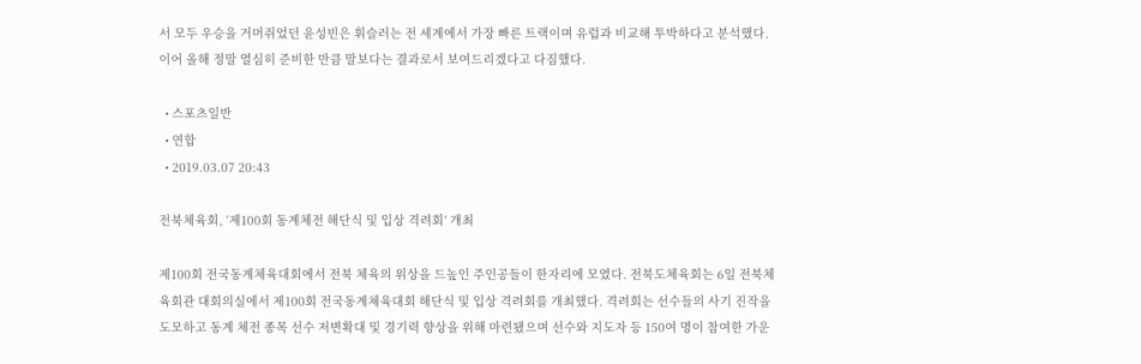서 모두 우승을 거머쥐었던 윤성빈은 휘슬러는 전 세계에서 가장 빠른 트랙이며 유럽과 비교해 투박하다고 분석했다. 이어 올해 정말 열심히 준비한 만큼 말보다는 결과로서 보여드리겠다고 다짐했다.

  • 스포츠일반
  • 연합
  • 2019.03.07 20:43

전북체육회, ‘제100회 동계체전 해단식 및 입상 격려회’ 개최

제100회 전국동계체육대회에서 전북 체육의 위상을 드높인 주인공들이 한자리에 모였다. 전북도체육회는 6일 전북체육회관 대회의실에서 제100회 전국동계체육대회 해단식 및 입상 격려회를 개최했다. 격려회는 선수들의 사기 진작을 도모하고 동계 체전 종목 선수 저변확대 및 경기력 향상을 위해 마련됐으며 선수와 지도자 등 150여 명이 참여한 가운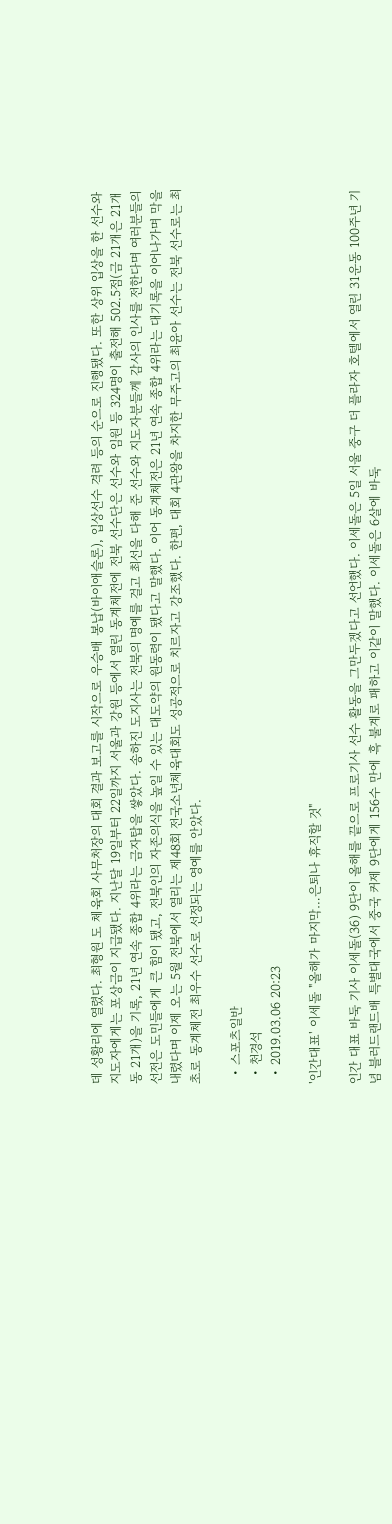데 성황리에 열렸다. 최형원 도 체육회 사무처장의 대회 결과 보고를 시작으로 우승배 봉납(바이애슬론), 입상선수 격려 등의 순으로 진행됐다. 또한 상위 입상을 한 선수와 지도자에게는 포상금이 지급됐다. 지난달 19일부터 22일까지 서울과 강원 등에서 열린 동계체전에 전북 선수단은 선수와 임원 등 324명이 출전해 502.5점(금 21개은 21개동 21개)을 기록, 21년 연속 종합 4위라는 금자탑을 쌓았다. 송하진 도지사는 전북의 명예를 걸고 최선을 다해 준 선수와 지도자분들께 감사의 인사를 전한다며 여러분들의 선전은 도민들에게 큰 힘이 됐고, 전북인의 자존의식을 높일 수 있는 대도약의 원동력이 됐다고 말했다. 이어 동계체전은 21년 연속 종합 4위라는 대기록을 이어나가며 막을 내렸다며 이제 오는 5월 전북에서 열리는 제48회 전국소년체육대회도 성공적으로 치르자고 강조했다. 한편, 대회 4관왕을 차지한 무주고의 최윤아 선수는 전북 선수로는 최초로 동계체전 최우수 선수로 선정되는 영예를 안았다.

  • 스포츠일반
  • 천경석
  • 2019.03.06 20:23

'인간대표' 이세돌 "올해가 마지막…은퇴나 휴직할 것"

인간 대표 바둑 기사 이세돌(36) 9단이 올해를 끝으로 프로기사 선수 활동을 그만두겠다고 선언했다. 이세돌은 5일 서울 중구 더 플라자 호텔에서 열린 31운동 100주년 기념 블러드랜드배 특별대국에서 중국 커제 9단에게 156수 만에 흑 불계로 패하고 이같이 말했다. 이세돌은 6살에 바둑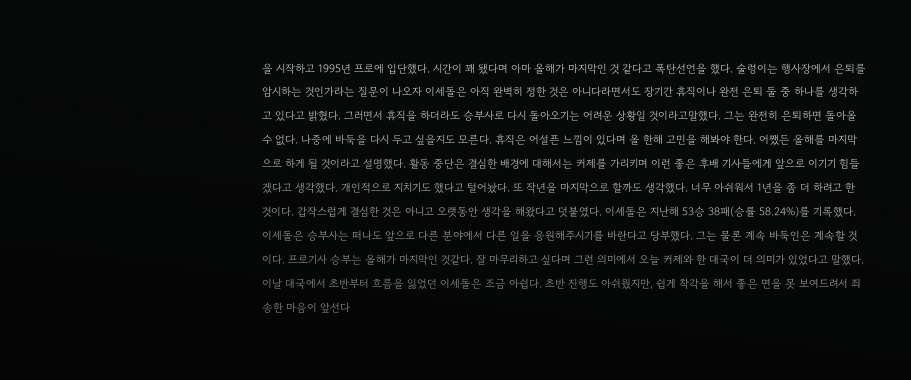을 시작하고 1995년 프로에 입단했다. 시간이 꽤 됐다며 아마 올해가 마지막인 것 같다고 폭탄선언을 했다. 술렁이는 행사장에서 은퇴를 암시하는 것인가라는 질문이 나오자 이세돌은 아직 완벽히 정한 것은 아니다라면서도 장기간 휴직이나 완전 은퇴 둘 중 하나를 생각하고 있다고 밝혔다. 그러면서 휴직을 하더라도 승부사로 다시 돌아오기는 어려운 상황일 것이라고말했다. 그는 완전히 은퇴하면 돌아올 수 없다. 나중에 바둑을 다시 두고 싶을지도 모른다. 휴직은 어설픈 느낌이 있다며 올 한해 고민을 해봐야 한다. 어쨌든 올해를 마지막으로 하게 될 것이라고 설명했다. 활동 중단은 결심한 배경에 대해서는 커제를 가리키며 이런 좋은 후배 기사들에게 앞으로 이기기 힘들겠다고 생각했다. 개인적으로 지치기도 했다고 털어놨다. 또 작년을 마지막으로 할까도 생각했다. 너무 아쉬워서 1년을 좀 더 하려고 한 것이다. 갑작스럽게 결심한 것은 아니고 오랫동안 생각을 해왔다고 덧붙였다. 이세돌은 지난해 53승 38패(승률 58.24%)를 기록했다. 이세돌은 승부사는 떠나도 앞으로 다른 분야에서 다른 일을 응원해주시기를 바란다고 당부했다. 그는 물론 계속 바둑인은 계속할 것이다. 프로기사 승부는 올해가 마지막인 것같다. 잘 마무리하고 싶다며 그런 의미에서 오늘 커제와 한 대국이 더 의미가 있었다고 말했다. 이날 대국에서 초반부터 흐름을 잃었던 이세돌은 조금 아쉽다. 초반 진행도 아쉬웠지만, 쉽게 착각을 해서 좋은 면을 못 보여드려서 죄송한 마음이 앞선다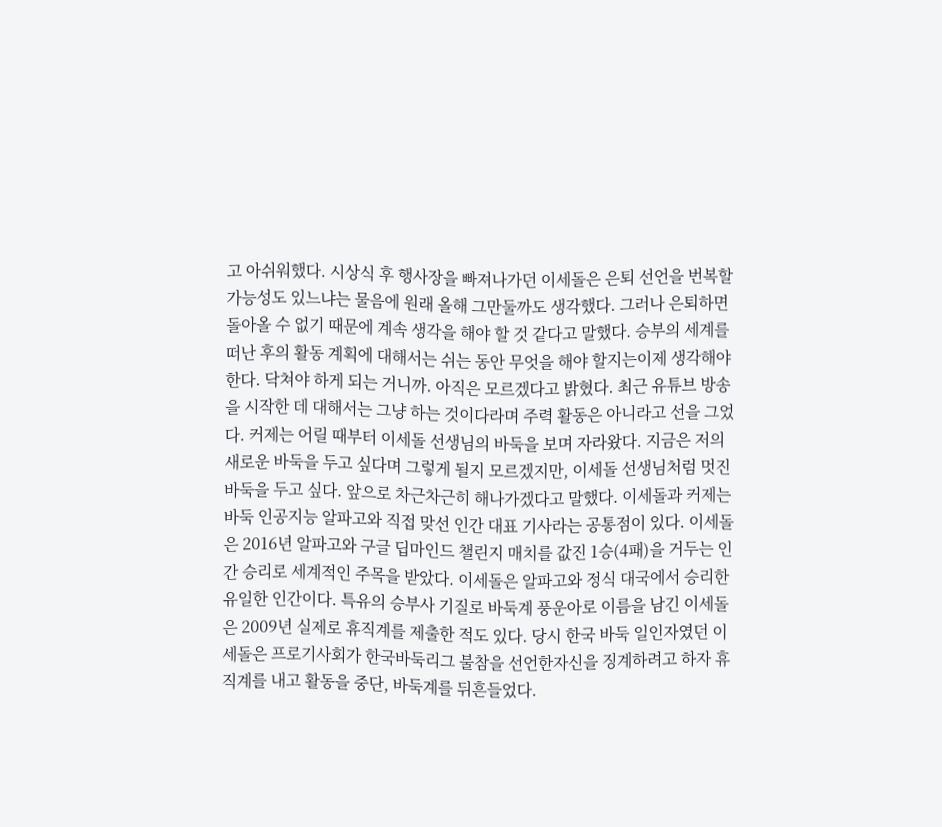고 아쉬워했다. 시상식 후 행사장을 빠져나가던 이세돌은 은퇴 선언을 번복할 가능성도 있느냐는 물음에 원래 올해 그만둘까도 생각했다. 그러나 은퇴하면 돌아올 수 없기 때문에 계속 생각을 해야 할 것 같다고 말했다. 승부의 세계를 떠난 후의 활동 계획에 대해서는 쉬는 동안 무엇을 해야 할지는이제 생각해야 한다. 닥쳐야 하게 되는 거니까. 아직은 모르겠다고 밝혔다. 최근 유튜브 방송을 시작한 데 대해서는 그냥 하는 것이다라며 주력 활동은 아니라고 선을 그었다. 커제는 어릴 때부터 이세돌 선생님의 바둑을 보며 자라왔다. 지금은 저의 새로운 바둑을 두고 싶다며 그렇게 될지 모르겠지만, 이세돌 선생님처럼 멋진 바둑을 두고 싶다. 앞으로 차근차근히 해나가겠다고 말했다. 이세돌과 커제는 바둑 인공지능 알파고와 직접 맞선 인간 대표 기사라는 공통점이 있다. 이세돌은 2016년 알파고와 구글 딥마인드 챌린지 매치를 값진 1승(4패)을 거두는 인간 승리로 세계적인 주목을 받았다. 이세돌은 알파고와 정식 대국에서 승리한 유일한 인간이다. 특유의 승부사 기질로 바둑계 풍운아로 이름을 남긴 이세돌은 2009년 실제로 휴직계를 제출한 적도 있다. 당시 한국 바둑 일인자였던 이세돌은 프로기사회가 한국바둑리그 불참을 선언한자신을 징계하려고 하자 휴직계를 내고 활동을 중단, 바둑계를 뒤흔들었다.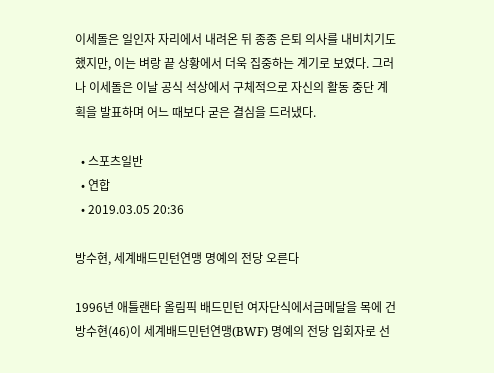이세돌은 일인자 자리에서 내려온 뒤 종종 은퇴 의사를 내비치기도 했지만, 이는 벼랑 끝 상황에서 더욱 집중하는 계기로 보였다. 그러나 이세돌은 이날 공식 석상에서 구체적으로 자신의 활동 중단 계획을 발표하며 어느 때보다 굳은 결심을 드러냈다.

  • 스포츠일반
  • 연합
  • 2019.03.05 20:36

방수현, 세계배드민턴연맹 명예의 전당 오른다

1996년 애틀랜타 올림픽 배드민턴 여자단식에서금메달을 목에 건 방수현(46)이 세계배드민턴연맹(BWF) 명예의 전당 입회자로 선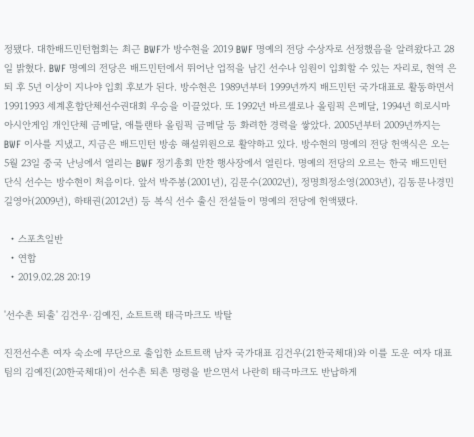정됐다. 대한배드민턴협회는 최근 BWF가 방수현을 2019 BWF 명예의 전당 수상자로 선정했음을 알려왔다고 28일 밝혔다. BWF 명예의 전당은 배드민턴에서 뛰어난 업적을 남긴 선수나 임원이 입회할 수 있는 자리로, 현역 은퇴 후 5년 이상이 지나야 입회 후보가 된다. 방수현은 1989년부터 1999년까지 배드민턴 국가대표로 활동하면서 19911993 세계혼합단체선수권대회 우승을 이끌었다. 또 1992년 바르셀로나 올림픽 은메달, 1994년 히로시마 아시안게임 개인단체 금메달, 애틀랜타 올림픽 금메달 등 화려한 경력을 쌓았다. 2005년부터 2009년까지는 BWF 이사를 지냈고, 지금은 배드민턴 방송 해설위원으로 활약하고 있다. 방수현의 명예의 전당 헌액식은 오는 5월 23일 중국 난닝에서 열리는 BWF 정기총회 만찬 행사장에서 열린다. 명예의 전당의 오르는 한국 배드민턴 단식 선수는 방수현이 처음이다. 앞서 박주봉(2001년), 김문수(2002년), 정명희정소영(2003년), 김동문나경민길영아(2009년), 하태권(2012년) 등 복식 선수 출신 전설들이 명예의 전당에 헌액됐다.

  • 스포츠일반
  • 연합
  • 2019.02.28 20:19

'선수촌 퇴출' 김건우·김예진, 쇼트트랙 태극마크도 박탈

진전선수촌 여자 숙소에 무단으로 출입한 쇼트트랙 남자 국가대표 김건우(21한국체대)와 이를 도운 여자 대표팀의 김예진(20한국체대)이 선수촌 퇴촌 명령을 받으면서 나란히 태극마크도 반납하게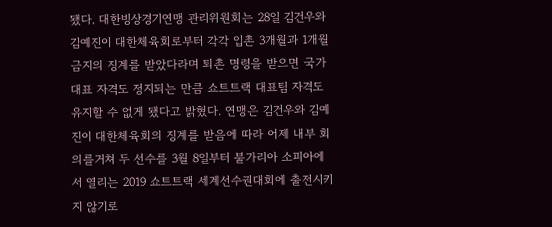됐다. 대한빙상경기연맹 관리위원회는 28일 김건우와 김예진이 대한체육회로부터 각각 입촌 3개월과 1개월 금지의 징계를 받았다라며 퇴촌 명령을 받으면 국가대표 자격도 정지되는 만큼 쇼트트랙 대표팀 자격도 유지할 수 없게 됐다고 밝혔다. 연맹은 김건우와 김예진이 대한체육회의 징계를 받음에 따라 어제 내부 회의를거쳐 두 선수를 3월 8일부터 불가리아 소피아에서 열리는 2019 쇼트트랙 세계선수권대회에 출전시키지 않기로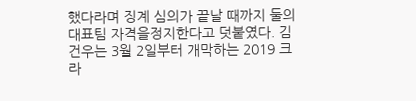했다라며 징계 심의가 끝날 때까지 둘의 대표팀 자격을정지한다고 덧붙였다. 김건우는 3월 2일부터 개막하는 2019 크라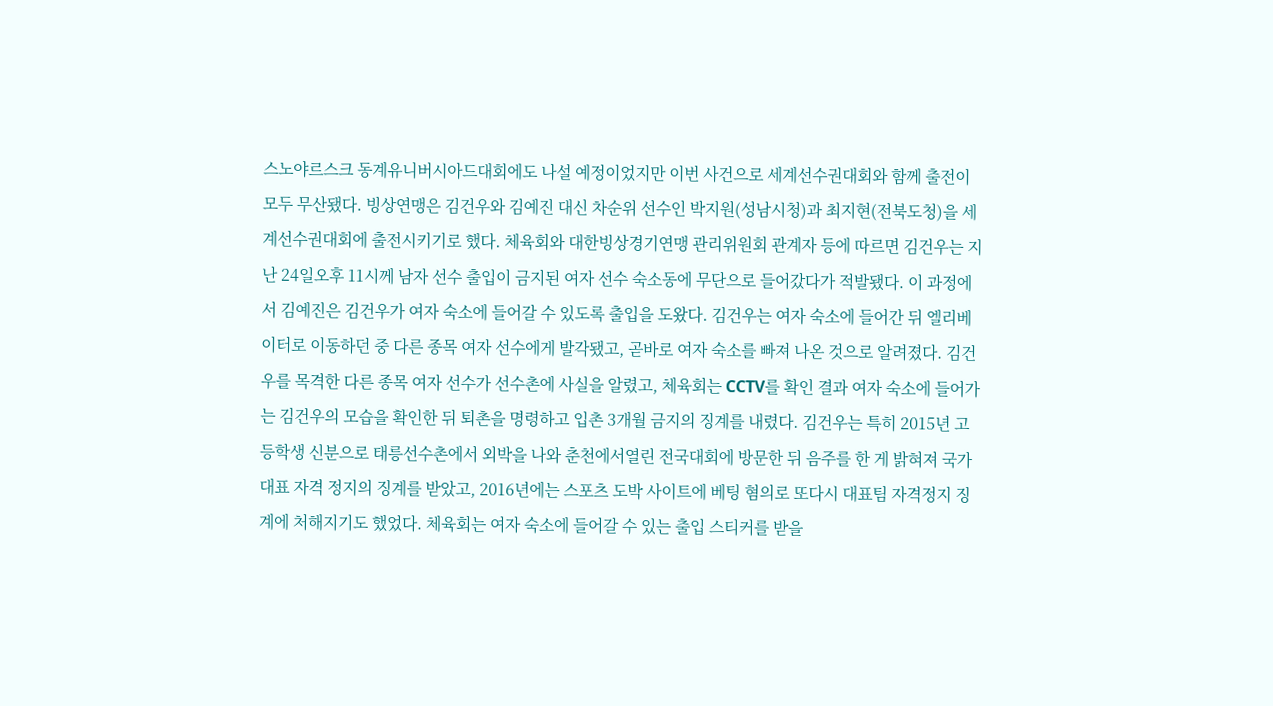스노야르스크 동계유니버시아드대회에도 나설 예정이었지만 이번 사건으로 세계선수권대회와 함께 출전이 모두 무산됐다. 빙상연맹은 김건우와 김예진 대신 차순위 선수인 박지원(성남시청)과 최지현(전북도청)을 세계선수권대회에 출전시키기로 했다. 체육회와 대한빙상경기연맹 관리위원회 관계자 등에 따르면 김건우는 지난 24일오후 11시께 남자 선수 출입이 금지된 여자 선수 숙소동에 무단으로 들어갔다가 적발됐다. 이 과정에서 김예진은 김건우가 여자 숙소에 들어갈 수 있도록 출입을 도왔다. 김건우는 여자 숙소에 들어간 뒤 엘리베이터로 이동하던 중 다른 종목 여자 선수에게 발각됐고, 곧바로 여자 숙소를 빠져 나온 것으로 알려졌다. 김건우를 목격한 다른 종목 여자 선수가 선수촌에 사실을 알렸고, 체육회는 CCTV를 확인 결과 여자 숙소에 들어가는 김건우의 모습을 확인한 뒤 퇴촌을 명령하고 입촌 3개월 금지의 징계를 내렸다. 김건우는 특히 2015년 고등학생 신분으로 태릉선수촌에서 외박을 나와 춘천에서열린 전국대회에 방문한 뒤 음주를 한 게 밝혀져 국가대표 자격 정지의 징계를 받았고, 2016년에는 스포츠 도박 사이트에 베팅 혐의로 또다시 대표팀 자격정지 징계에 처해지기도 했었다. 체육회는 여자 숙소에 들어갈 수 있는 출입 스티커를 받을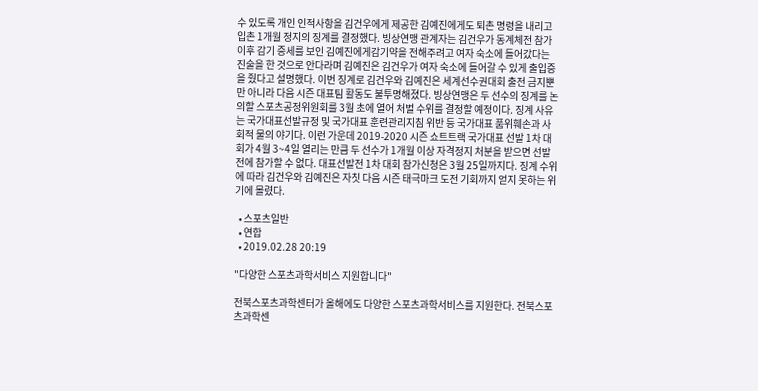수 있도록 개인 인적사항을 김건우에게 제공한 김예진에게도 퇴촌 명령을 내리고 입촌 1개월 정지의 징계를 결정했다. 빙상연맹 관계자는 김건우가 동계체전 참가 이후 감기 증세를 보인 김예진에게감기약을 전해주려고 여자 숙소에 들어갔다는 진술을 한 것으로 안다라며 김예진은 김건우가 여자 숙소에 들어갈 수 있게 출입증을 줬다고 설명했다. 이번 징계로 김건우와 김예진은 세계선수권대회 출전 금지뿐만 아니라 다음 시즌 대표팀 활동도 불투명해졌다. 빙상연맹은 두 선수의 징계를 논의할 스포츠공정위원회를 3월 초에 열어 처벌 수위를 결정할 예정이다. 징계 사유는 국가대표선발규정 및 국가대표 훈련관리지침 위반 등 국가대표 품위훼손과 사회적 물의 야기다. 이런 가운데 2019-2020 시즌 쇼트트랙 국가대표 선발 1차 대회가 4월 3~4일 열리는 만큼 두 선수가 1개월 이상 자격정지 처분을 받으면 선발전에 참가할 수 없다. 대표선발전 1차 대회 참가신청은 3월 25일까지다. 징계 수위에 따라 김건우와 김예진은 자칫 다음 시즌 태극마크 도전 기회까지 얻지 못하는 위기에 몰렸다.

  • 스포츠일반
  • 연합
  • 2019.02.28 20:19

"다양한 스포츠과학서비스 지원합니다"

전북스포츠과학센터가 올해에도 다양한 스포츠과학서비스를 지원한다. 전북스포츠과학센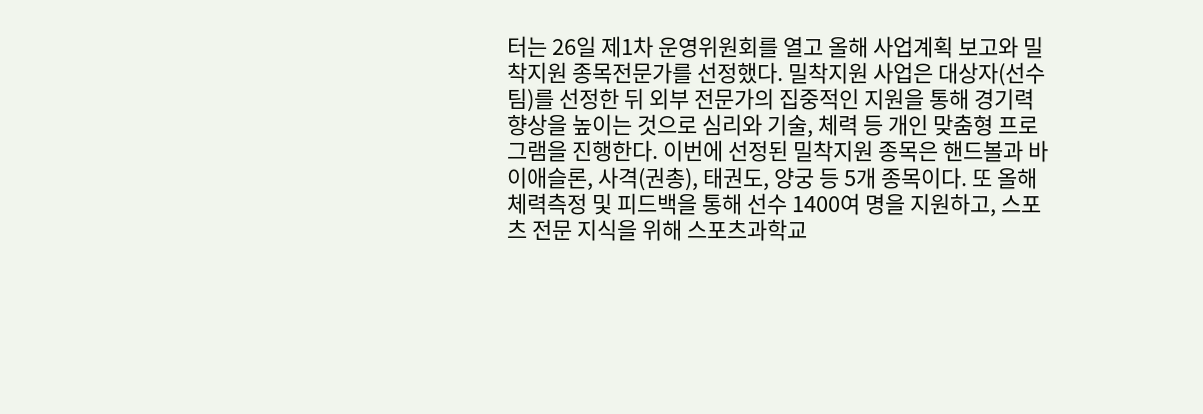터는 26일 제1차 운영위원회를 열고 올해 사업계획 보고와 밀착지원 종목전문가를 선정했다. 밀착지원 사업은 대상자(선수팀)를 선정한 뒤 외부 전문가의 집중적인 지원을 통해 경기력 향상을 높이는 것으로 심리와 기술, 체력 등 개인 맞춤형 프로그램을 진행한다. 이번에 선정된 밀착지원 종목은 핸드볼과 바이애슬론, 사격(권총), 태권도, 양궁 등 5개 종목이다. 또 올해 체력측정 및 피드백을 통해 선수 1400여 명을 지원하고, 스포츠 전문 지식을 위해 스포츠과학교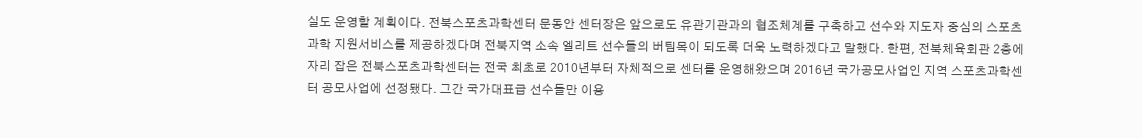실도 운영할 계획이다. 전북스포츠과학센터 문동안 센터장은 앞으로도 유관기관과의 협조체계를 구축하고 선수와 지도자 중심의 스포츠과학 지원서비스를 제공하겠다며 전북지역 소속 엘리트 선수들의 버팀목이 되도록 더욱 노력하겠다고 말했다. 한편, 전북체육회관 2층에 자리 잡은 전북스포츠과학센터는 전국 최초로 2010년부터 자체적으로 센터를 운영해왔으며 2016년 국가공모사업인 지역 스포츠과학센터 공모사업에 선정됐다. 그간 국가대표급 선수들만 이용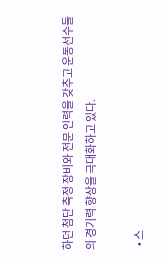하던 첨단 측정 장비와 전문 인력을 갖추고 운동선수들의 경기력 향상을 극대화하고 있다.

  • 스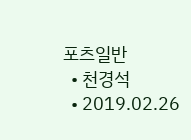포츠일반
  • 천경석
  • 2019.02.26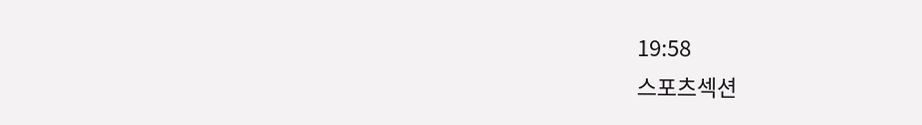19:58
스포츠섹션